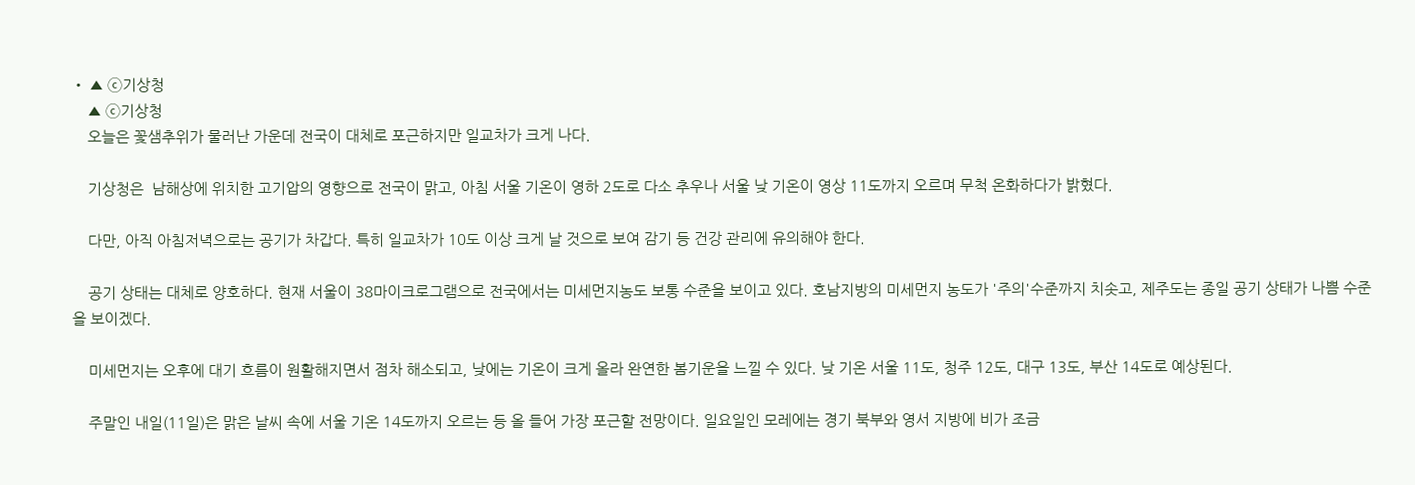• ▲ ⓒ기상청
    ▲ ⓒ기상청
    오늘은 꽃샘추위가 물러난 가운데 전국이 대체로 포근하지만 일교차가 크게 나다.

    기상청은  남해상에 위치한 고기압의 영향으로 전국이 맑고, 아침 서울 기온이 영하 2도로 다소 추우나 서울 낮 기온이 영상 11도까지 오르며 무척 온화하다가 밝혔다.

    다만, 아직 아침저녁으로는 공기가 차갑다. 특히 일교차가 10도 이상 크게 날 것으로 보여 감기 등 건강 관리에 유의해야 한다.

    공기 상태는 대체로 양호하다. 현재 서울이 38마이크로그램으로 전국에서는 미세먼지농도 보통 수준을 보이고 있다. 호남지방의 미세먼지 농도가 '주의'수준까지 치솟고, 제주도는 종일 공기 상태가 나쁨 수준을 보이겠다.

    미세먼지는 오후에 대기 흐름이 원활해지면서 점차 해소되고, 낮에는 기온이 크게 올라 완연한 봄기운을 느낄 수 있다. 낮 기온 서울 11도, 청주 12도, 대구 13도, 부산 14도로 예상된다.

    주말인 내일(11일)은 맑은 날씨 속에 서울 기온 14도까지 오르는 등 올 들어 가장 포근할 전망이다. 일요일인 모레에는 경기 북부와 영서 지방에 비가 조금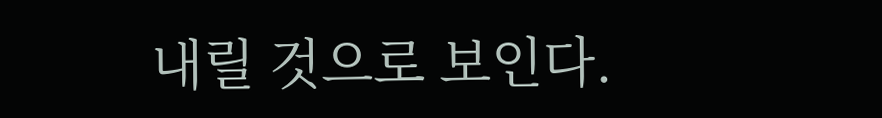내릴 것으로 보인다.